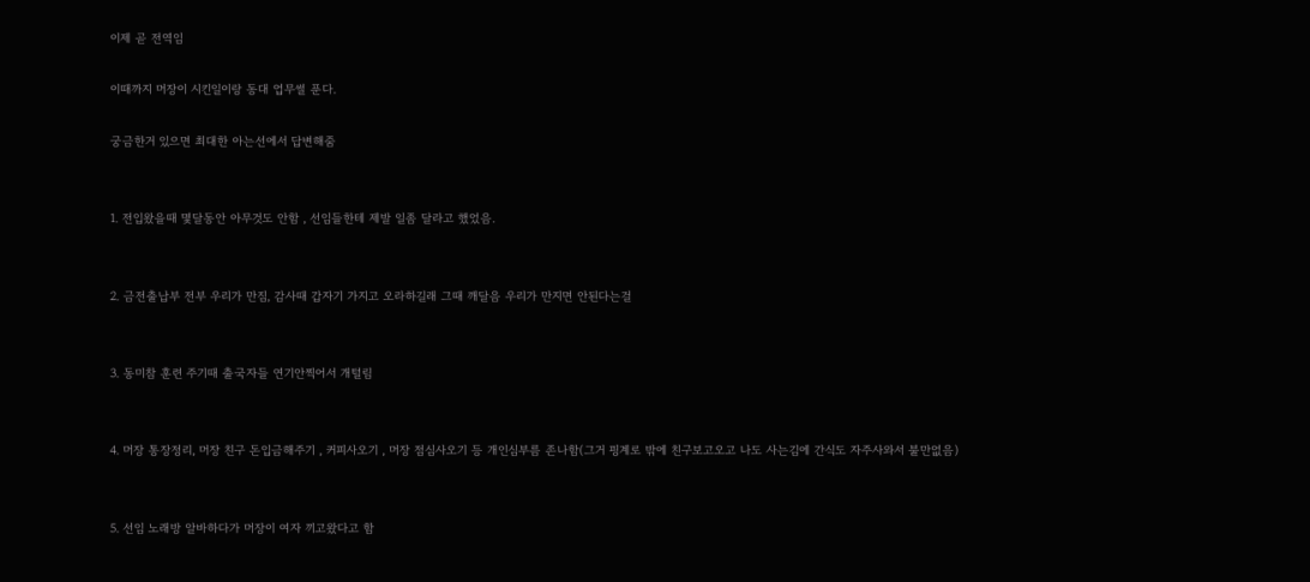이제 곧 전역임

이때까지 머장이 시킨일이랑 동대 업무썰 푼다.

궁금한거 있으면 최대한 아는선에서 답변해줌


1. 전입왔을때 몇달동안 아무것도 안함 , 선임들한테 제발 일좀 달라고 했었음.


2. 금전출납부 전부 우리가 만짐, 감사때 갑자기 가지고 오라하길래 그때 깨달음 우리가 만지면 안된다는걸


3. 동미참 훈련 주기때 출국자들 연기안찍어서 개털림


4. 머장 통장정리, 머장 친구 돈입금해주기 , 커피사오기 , 머장 점심사오기 등 개인심부름 존나함(그거 핑계로 밖에 친구보고오고 나도 사는김에 간식도 자주사와서 불만없음)


5. 선임 노래방 알바하다가 머장이 여자 끼고왔다고 함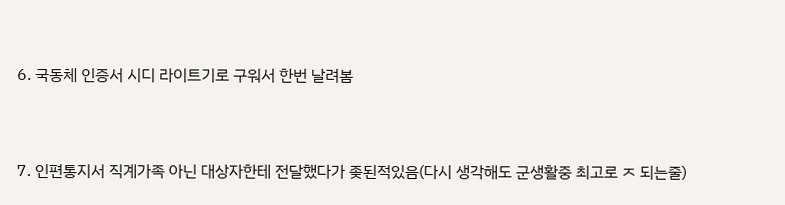6. 국동체 인증서 시디 라이트기로 구워서 한번 날려봄


7. 인편통지서 직계가족 아닌 대상자한테 전달했다가 좆된적있음(다시 생각해도 군생활중 최고로 ㅈ 되는줄)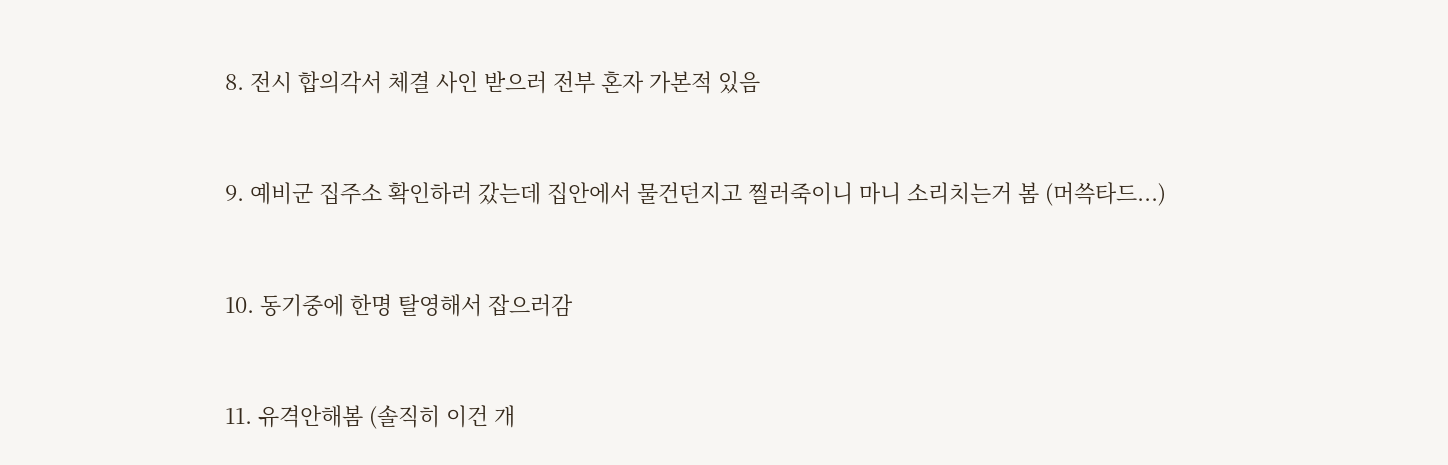8. 전시 합의각서 체결 사인 받으러 전부 혼자 가본적 있음


9. 예비군 집주소 확인하러 갔는데 집안에서 물건던지고 찔러죽이니 마니 소리치는거 봄 (머쓱타드...)


10. 동기중에 한명 탈영해서 잡으러감


11. 유격안해봄 (솔직히 이건 개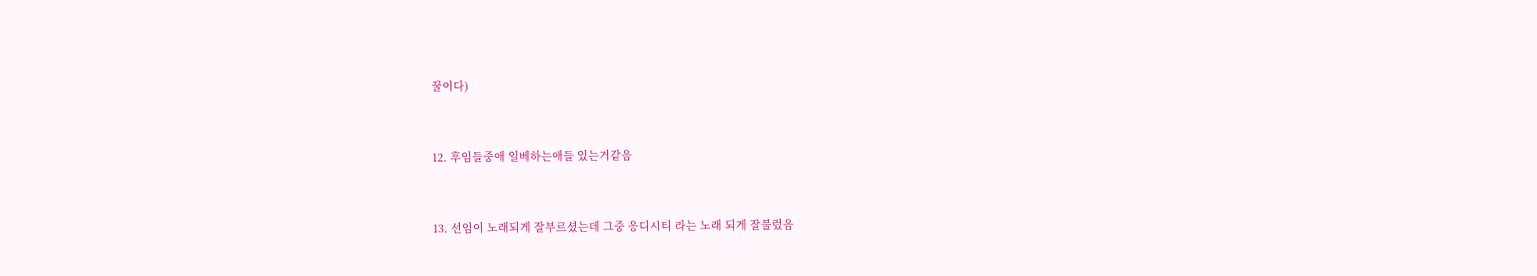꿀이다)


12. 후임들중애 일베하는애들 있는거같음


13. 선임이 노래되게 잘부르셨는데 그중 응디시티 라는 노래 되게 잘불렀음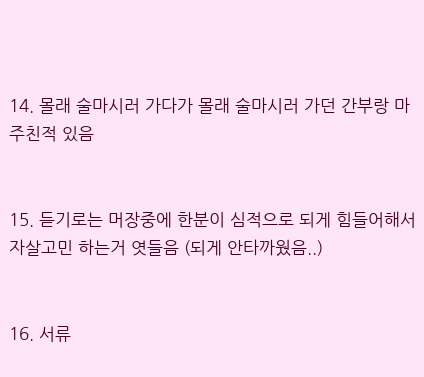14. 몰래 술마시러 가다가 몰래 술마시러 가던 간부랑 마주친적 있음


15. 듣기로는 머장중에 한분이 심적으로 되게 힘들어해서 자살고민 하는거 엿들음 (되게 안타까웠음..)


16. 서류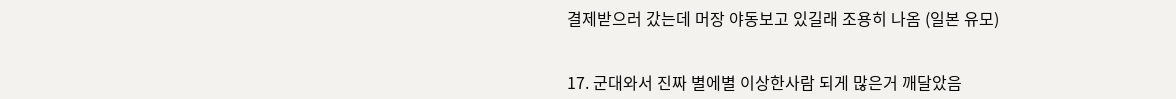결제받으러 갔는데 머장 야동보고 있길래 조용히 나옴 (일본 유모)


17. 군대와서 진짜 별에별 이상한사람 되게 많은거 깨달았음